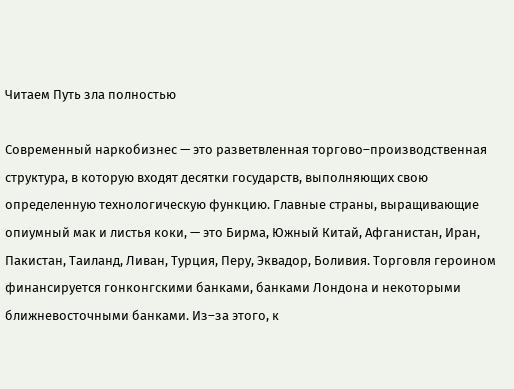Читаем Путь зла полностью

Современный наркобизнес — это разветвленная торгово–производственная структура, в которую входят десятки государств, выполняющих свою определенную технологическую функцию. Главные страны, выращивающие опиумный мак и листья коки, — это Бирма, Южный Китай, Афганистан, Иран, Пакистан, Таиланд, Ливан, Турция, Перу, Эквадор, Боливия. Торговля героином финансируется гонконгскими банками, банками Лондона и некоторыми ближневосточными банками. Из–за этого, к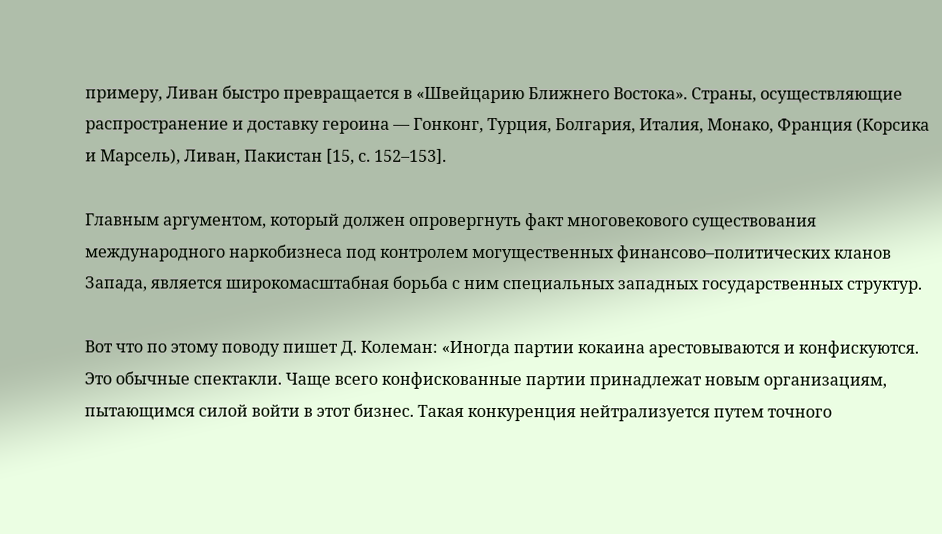примеру, Ливан быстро превращается в «Швейцарию Ближнего Востока». Страны, осуществляющие распространение и доставку героина — Гонконг, Турция, Болгария, Италия, Монако, Франция (Корсика и Марсель), Ливан, Пакистан [15, с. 152–153].

Главным аргументом, который должен опровергнуть факт многовекового существования международного наркобизнеса под контролем могущественных финансово–политических кланов Запада, является широкомасштабная борьба с ним специальных западных государственных структур.

Вот что по этому поводу пишет Д. Колеман: «Иногда партии кокаина арестовываются и конфискуются. Это обычные спектакли. Чаще всего конфискованные партии принадлежат новым организациям, пытающимся силой войти в этот бизнес. Такая конкуренция нейтрализуется путем точного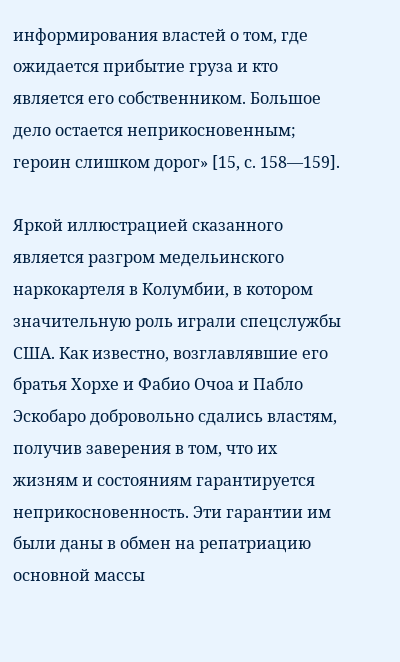информирования властей о том, где ожидается прибытие груза и кто является его собственником. Большое дело остается неприкосновенным; героин слишком дорог» [15, с. 158—159].

Яркой иллюстрацией сказанного является разгром медельинского наркокартеля в Колумбии, в котором значительную роль играли спецслужбы США. Как известно, возглавлявшие его братья Хорхе и Фабио Очоа и Пабло Эскобаро добровольно сдались властям, получив заверения в том, что их жизням и состояниям гарантируется неприкосновенность. Эти гарантии им были даны в обмен на репатриацию основной массы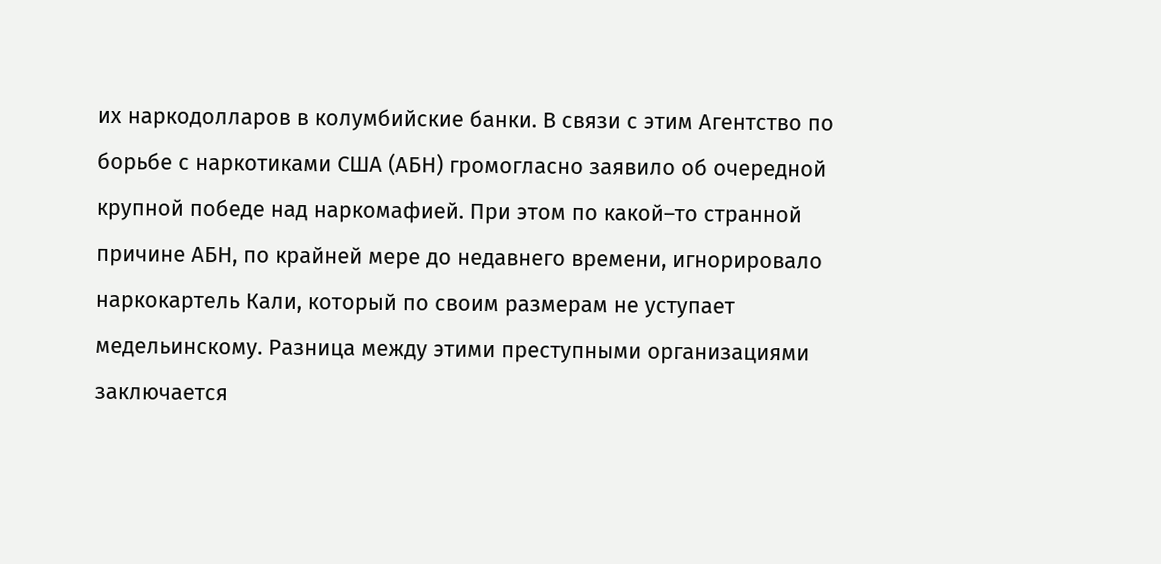их наркодолларов в колумбийские банки. В связи с этим Агентство по борьбе с наркотиками США (АБН) громогласно заявило об очередной крупной победе над наркомафией. При этом по какой–то странной причине АБН, по крайней мере до недавнего времени, игнорировало наркокартель Кали, который по своим размерам не уступает медельинскому. Разница между этими преступными организациями заключается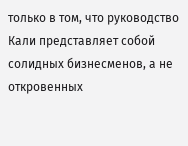только в том, что руководство Кали представляет собой солидных бизнесменов, а не откровенных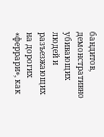бандитов, демонстративно убивающих людей и разъезжающих на дорогих «феррари», как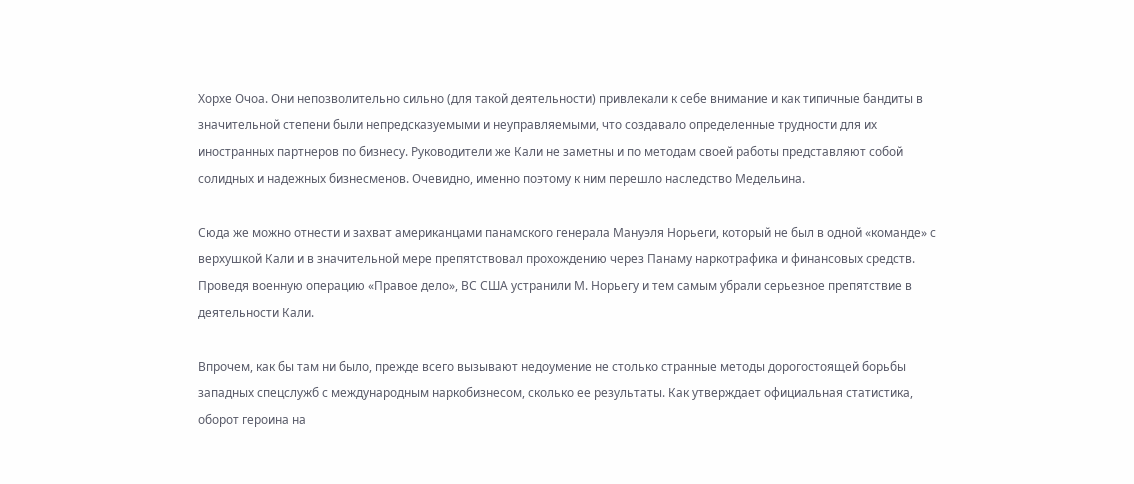Хорхе Очоа. Они непозволительно сильно (для такой деятельности) привлекали к себе внимание и как типичные бандиты в значительной степени были непредсказуемыми и неуправляемыми, что создавало определенные трудности для их иностранных партнеров по бизнесу. Руководители же Кали не заметны и по методам своей работы представляют собой солидных и надежных бизнесменов. Очевидно, именно поэтому к ним перешло наследство Медельина.

Сюда же можно отнести и захват американцами панамского генерала Мануэля Норьеги, который не был в одной «команде» с верхушкой Кали и в значительной мере препятствовал прохождению через Панаму наркотрафика и финансовых средств. Проведя военную операцию «Правое дело», ВС США устранили М. Норьегу и тем самым убрали серьезное препятствие в деятельности Кали.

Впрочем, как бы там ни было, прежде всего вызывают недоумение не столько странные методы дорогостоящей борьбы западных спецслужб с международным наркобизнесом, сколько ее результаты. Как утверждает официальная статистика, оборот героина на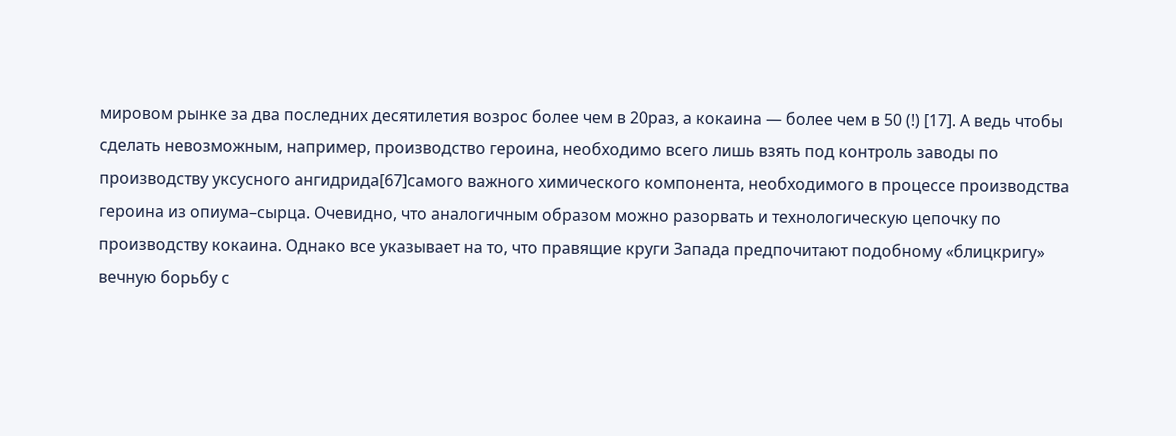мировом рынке за два последних десятилетия возрос более чем в 20раз, а кокаина — более чем в 50 (!) [17]. А ведь чтобы сделать невозможным, например, производство героина, необходимо всего лишь взять под контроль заводы по производству уксусного ангидрида[67]самого важного химического компонента, необходимого в процессе производства героина из опиума–сырца. Очевидно, что аналогичным образом можно разорвать и технологическую цепочку по производству кокаина. Однако все указывает на то, что правящие круги Запада предпочитают подобному «блицкригу» вечную борьбу с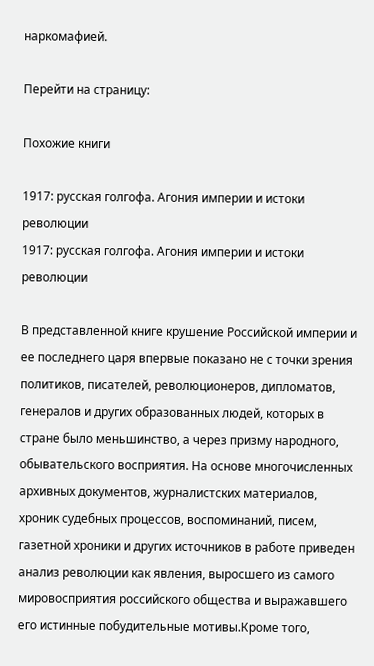наркомафией.

Перейти на страницу:

Похожие книги

1917: русская голгофа. Агония империи и истоки революции
1917: русская голгофа. Агония империи и истоки революции

В представленной книге крушение Российской империи и ее последнего царя впервые показано не с точки зрения политиков, писателей, революционеров, дипломатов, генералов и других образованных людей, которых в стране было меньшинство, а через призму народного, обывательского восприятия. На основе многочисленных архивных документов, журналистских материалов, хроник судебных процессов, воспоминаний, писем, газетной хроники и других источников в работе приведен анализ революции как явления, выросшего из самого мировосприятия российского общества и выражавшего его истинные побудительные мотивы.Кроме того,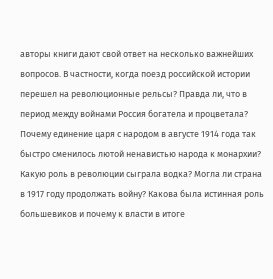авторы книги дают свой ответ на несколько важнейших вопросов. В частности, когда поезд российской истории перешел на революционные рельсы? Правда ли, что в период между войнами Россия богатела и процветала? Почему единение царя с народом в августе 1914 года так быстро сменилось лютой ненавистью народа к монархии? Какую роль в революции сыграла водка? Могла ли страна в 1917 году продолжать войну? Какова была истинная роль большевиков и почему к власти в итоге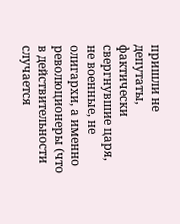пришли не депутаты, фактически свергнувшие царя, не военные, не олигархи, а именно революционеры (что в действительности случается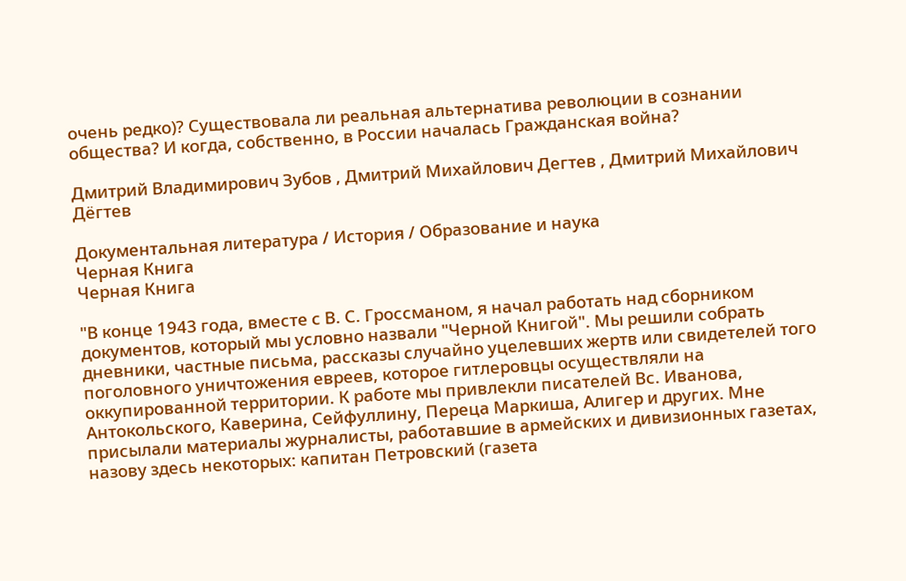очень редко)? Существовала ли реальная альтернатива революции в сознании общества? И когда, собственно, в России началась Гражданская война?

Дмитрий Владимирович Зубов , Дмитрий Михайлович Дегтев , Дмитрий Михайлович Дёгтев

Документальная литература / История / Образование и наука
Черная Книга
Черная Книга

"В конце 1943 года, вместе с В. С. Гроссманом, я начал работать над сборником документов, который мы условно назвали "Черной Книгой". Мы решили собрать дневники, частные письма, рассказы случайно уцелевших жертв или свидетелей того поголовного уничтожения евреев, которое гитлеровцы осуществляли на оккупированной территории. К работе мы привлекли писателей Вс. Иванова, Антокольского, Каверина, Сейфуллину, Переца Маркиша, Алигер и других. Мне присылали материалы журналисты, работавшие в армейских и дивизионных газетах, назову здесь некоторых: капитан Петровский (газета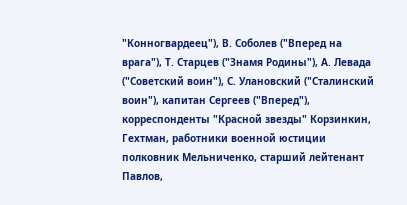"Конногвардеец"), В. Соболев ("Вперед на врага"), Т. Старцев ("Знамя Родины"), А. Левада ("Советский воин"), С. Улановский ("Сталинский воин"), капитан Сергеев ("Вперед"), корреспонденты "Красной звезды" Корзинкин, Гехтман, работники военной юстиции полковник Мельниченко, старший лейтенант Павлов,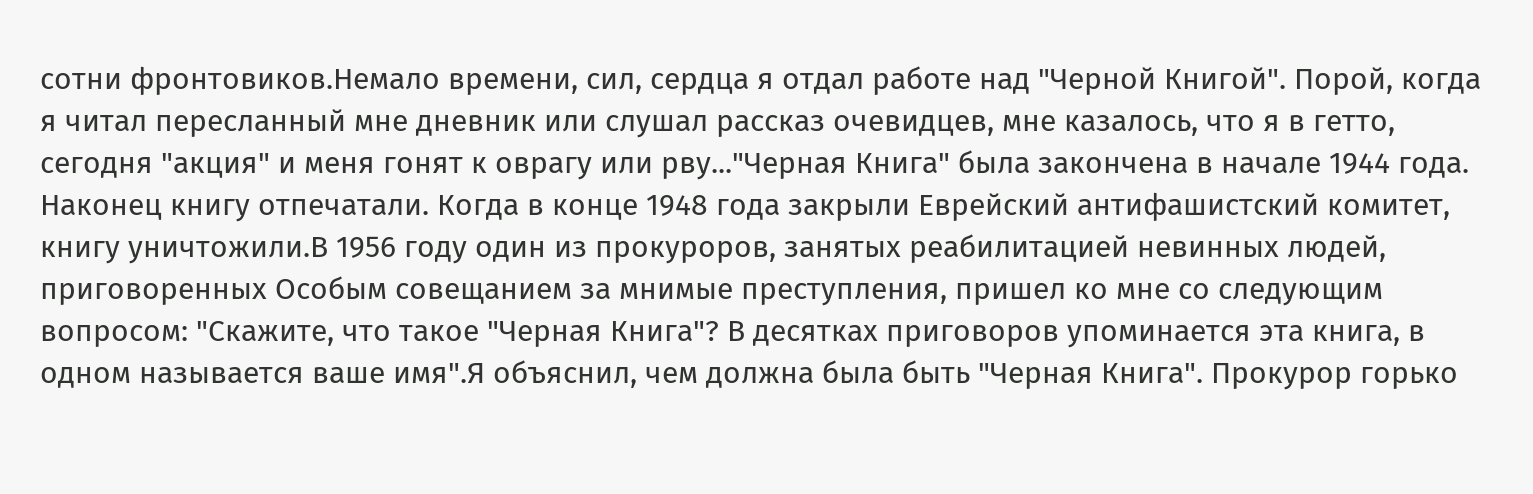сотни фронтовиков.Немало времени, сил, сердца я отдал работе над "Черной Книгой". Порой, когда я читал пересланный мне дневник или слушал рассказ очевидцев, мне казалось, что я в гетто, сегодня "акция" и меня гонят к оврагу или рву..."Черная Книга" была закончена в начале 1944 года. Наконец книгу отпечатали. Когда в конце 1948 года закрыли Еврейский антифашистский комитет, книгу уничтожили.В 1956 году один из прокуроров, занятых реабилитацией невинных людей, приговоренных Особым совещанием за мнимые преступления, пришел ко мне со следующим вопросом: "Скажите, что такое "Черная Книга"? В десятках приговоров упоминается эта книга, в одном называется ваше имя".Я объяснил, чем должна была быть "Черная Книга". Прокурор горько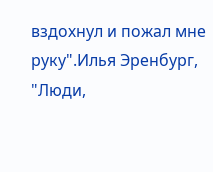вздохнул и пожал мне руку".Илья Эренбург, "Люди,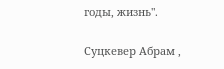годы, жизнь".

Суцкевер Абрам ,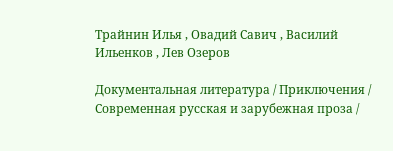Трайнин Илья , Овадий Савич , Василий Ильенков , Лев Озеров

Документальная литература / Приключения / Современная русская и зарубежная проза /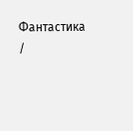Фантастика /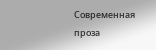Современная проза